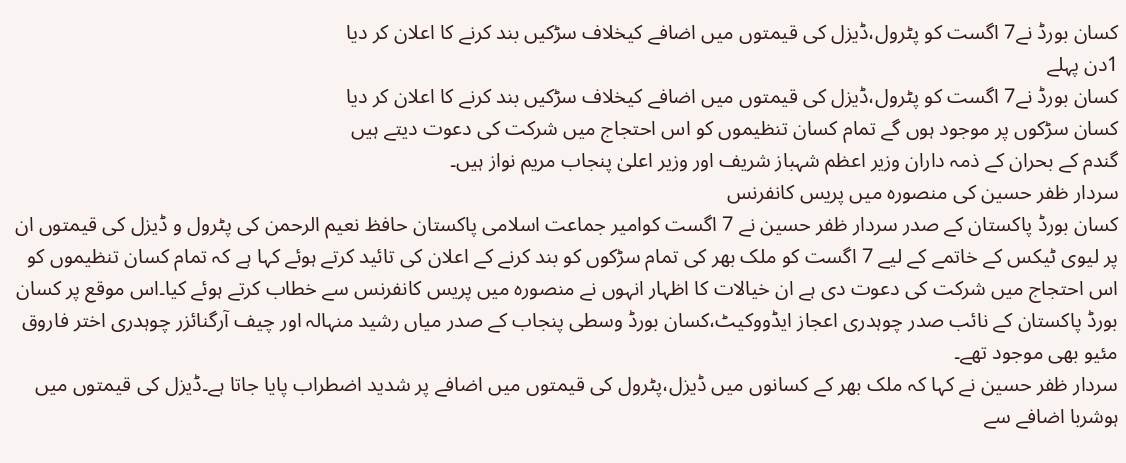کسان بورڈ نے7 اگست کو پٹرول،ڈیزل کی قیمتوں میں اضافے کیخلاف سڑکیں بند کرنے کا اعلان کر دیا
1دن پہلے
کسان بورڈ نے7 اگست کو پٹرول،ڈیزل کی قیمتوں میں اضافے کیخلاف سڑکیں بند کرنے کا اعلان کر دیا
کسان سڑکوں پر موجود ہوں گے تمام کسان تنظیموں کو اس احتجاج میں شرکت کی دعوت دیتے ہیں
گندم کے بحران کے ذمہ داران وزیر اعظم شہباز شریف اور وزیر اعلیٰ پنجاب مریم نواز ہیں۔
سردار ظفر حسین کی منصورہ میں پریس کانفرنس
کسان بورڈ پاکستان کے صدر سردار ظفر حسین نے 7 اگست کوامیر جماعت اسلامی پاکستان حافظ نعیم الرحمن کی پٹرول و ڈیزل کی قیمتوں ان پر لیوی ٹیکس کے خاتمے کے لیے 7 اگست کو ملک بھر کی تمام سڑکوں کو بند کرنے کے اعلان کی تائید کرتے ہوئے کہا ہے کہ تمام کسان تنظیموں کو اس احتجاج میں شرکت کی دعوت دی ہے ان خیالات کا اظہار انہوں نے منصورہ میں پریس کانفرنس سے خطاب کرتے ہوئے کیا۔اس موقع پر کسان بورڈ پاکستان کے نائب صدر چوہدری اعجاز ایڈووکیٹ،کسان بورڈ وسطی پنجاب کے صدر میاں رشید منہالہ اور چیف آرگنائزر چوہدری اختر فاروق مئیو بھی موجود تھے۔
سردار ظفر حسین نے کہا کہ ملک بھر کے کسانوں میں ڈیزل،پٹرول کی قیمتوں میں اضافے پر شدید اضطراب پایا جاتا ہے۔ڈیزل کی قیمتوں میں ہوشربا اضافے سے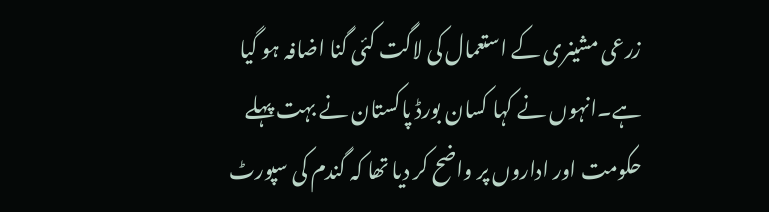زرعی مشینری کے استعمال کی لاگت کئی گنا اضافہ ہو گیا ہے۔انہوں نے کہا کسان بورڈ پاکستان نے بہت پہلے حکومت اور اداروں پر واضح کر دیا تھا کہ گندم کی سپورٹ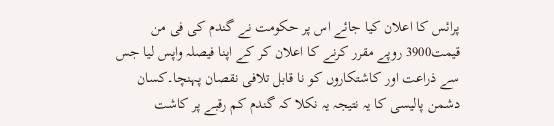پرائس کا اعلان کیا جائے اس پر حکومت نے گندم کی فی من قیمت3900 روپے مقرر کرنے کا اعلان کر کے اپنا فیصلہ واپس لیا جس سے ذراعت اور کاشتکاروں کو نا قابل تلافی نقصان پہنچا۔کسان دشمن پالیسی کا یہ نتیجہ یہ نکلا کہ گندم کم رقبے پر کاشت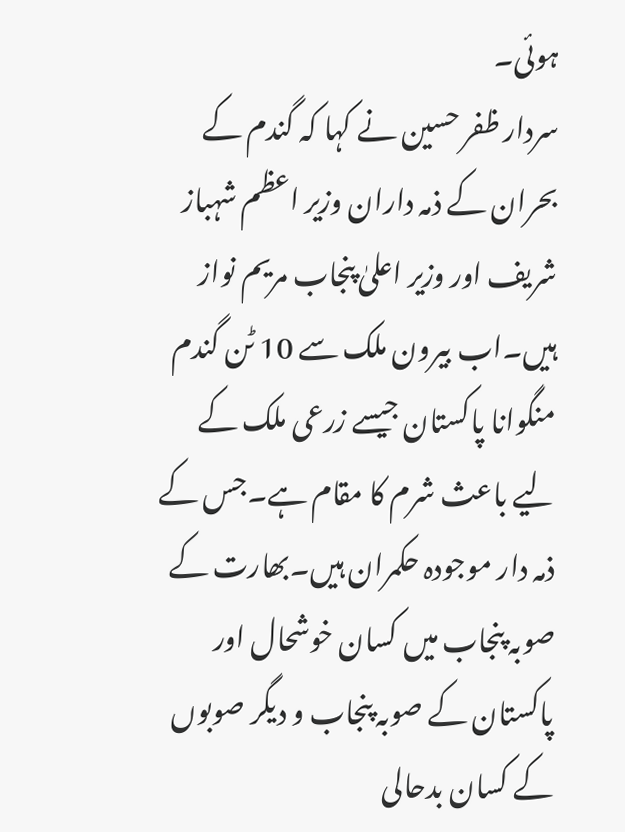ہوئی۔
سردار ظفر حسین نے کہا کہ گندم کے بحران کے ذمہ داران وزیر اعظم شہباز شریف اور وزیر اعلیٰ پنجاب مریم نواز ہیں۔اب بیرون ملک سے 10 ٹن گندم منگوانا پاکستان جیسے زرعی ملک کے لیے باعث شرم کا مقام ہے۔جس کے ذمہ دار موجودہ حکمران ہیں۔بھارت کے صوبہ پنجاب میں کسان خوشحال اور پاکستان کے صوبہ پنجاب و دیگر صوبوں کے کسان بدحالی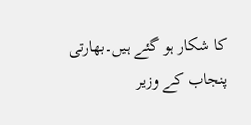کا شکار ہو گئے ہیں۔بھارتی پنجاب کے وزیر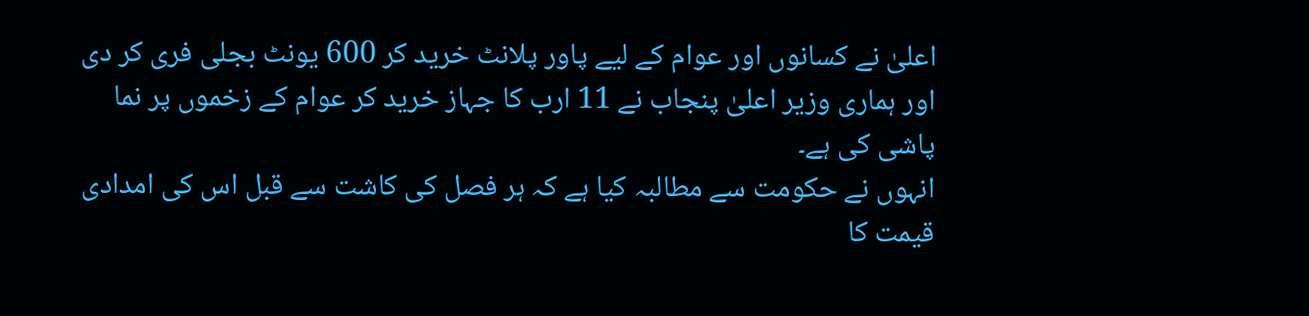اعلیٰ نے کسانوں اور عوام کے لیے پاور پلانٹ خرید کر 600 یونٹ بجلی فری کر دی اور ہماری وزیر اعلیٰ پنجاب نے 11 ارب کا جہاز خرید کر عوام کے زخموں پر نما پاشی کی ہے۔
انہوں نے حکومت سے مطالبہ کیا ہے کہ ہر فصل کی کاشت سے قبل اس کی امدادی قیمت کا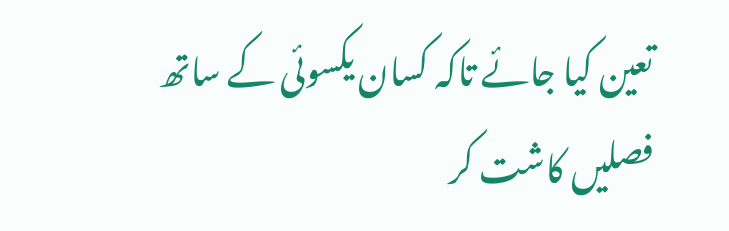تعین کیا جائے تاکہ کسان یکسوئی کے ساتھ فصلیں کاشت کر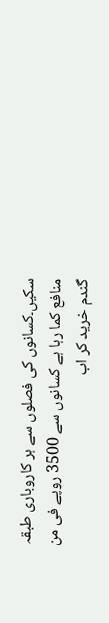سکیں۔کسانوں کی فصلوں سے ہر کاروباری طبقہ منافع کما رہا ہے کسانوں سے 3500 روپے فی من گندم خرید کر اب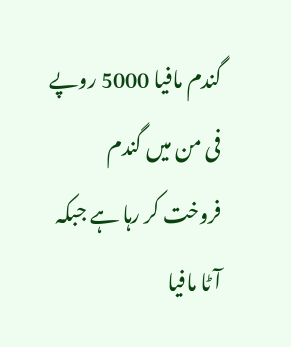گندم مافیا 5000 روپے فی من میں گندم فروخت کر رہا ہے جبکہ آٹا مافیا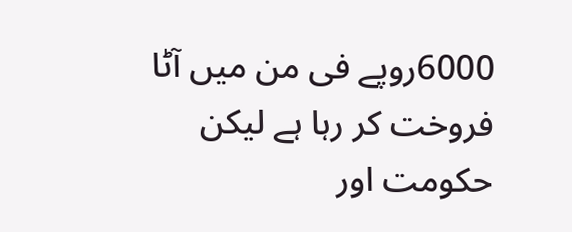6000روپے فی من میں آٹا فروخت کر رہا ہے لیکن حکومت اور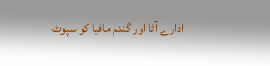ادارے آٹا اور گندم مافیا کو سپوٹ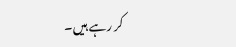کر رہے ہیں۔